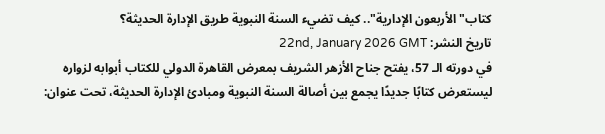كتاب"الأربعون الإدارية".. كيف تضيء السنة النبوية طريق الإدارة الحديثة؟
تاريخ النشر: 22nd, January 2026 GMT
في دورته الـ 57، يفتح جناح الأزهر الشريف بمعرض القاهرة الدولي للكتاب أبوابه لزواره ليستعرض كتابًا جديدًا يجمع بين أصالة السنة النبوية ومبادئ الإدارة الحديثة، تحت عنوان: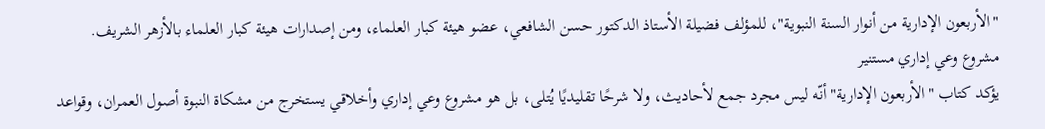"الأربعون الإدارية من أنوار السنة النبوية"، للمؤلف فضيلة الأستاذ الدكتور حسن الشافعي، عضو هيئة كبار العلماء، ومن إصدارات هيئة كبار العلماء بالأزهر الشريف.
مشروع وعي إداري مستنير
يؤكد كتاب "الأربعون الإدارية" أنّه ليس مجرد جمع لأحاديث، ولا شرحًا تقليديًا يُتلى، بل هو مشروع وعي إداري وأخلاقي يستخرج من مشكاة النبوة أصول العمران، وقواعد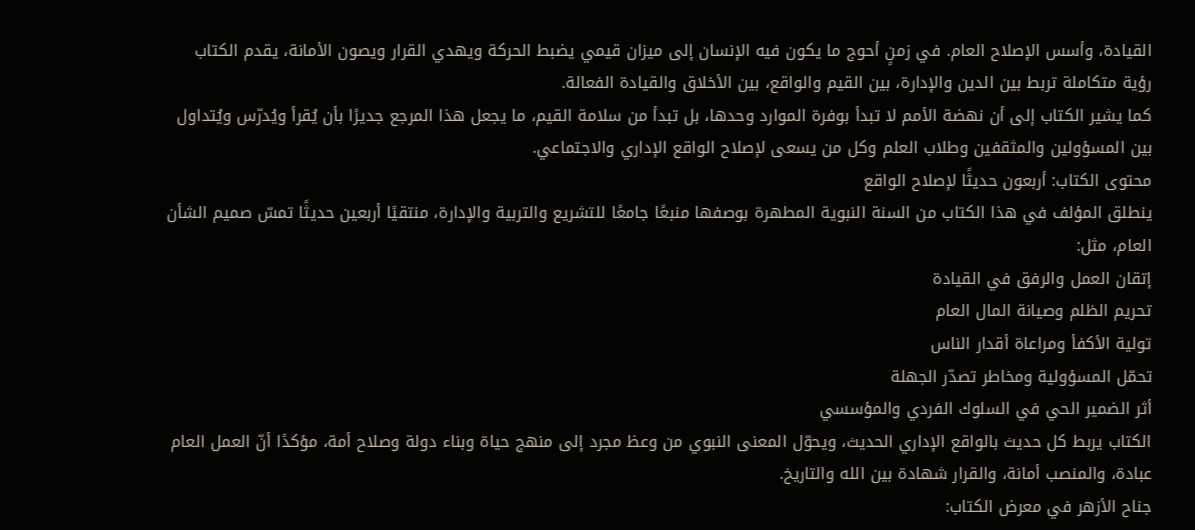القيادة، وأسس الإصلاح العام. في زمنٍ أحوج ما يكون فيه الإنسان إلى ميزان قيمي يضبط الحركة ويهدي القرار ويصون الأمانة، يقدم الكتاب رؤية متكاملة تربط بين الدين والإدارة، بين القيم والواقع، بين الأخلاق والقيادة الفعالة.
كما يشير الكتاب إلى أن نهضة الأمم لا تبدأ بوفرة الموارد وحدها، بل تبدأ من سلامة القيم، ما يجعل هذا المرجع جديرًا بأن يُقرأ ويُدرّس ويُتداول بين المسؤولين والمثقفين وطلاب العلم وكل من يسعى لإصلاح الواقع الإداري والاجتماعي.
محتوى الكتاب: أربعون حديثًا لإصلاح الواقع
ينطلق المؤلف في هذا الكتاب من السنة النبوية المطهرة بوصفها منبعًا جامعًا للتشريع والتربية والإدارة، منتقيًا أربعين حديثًا تمسّ صميم الشأن العام، مثل:
إتقان العمل والرفق في القيادة
تحريم الظلم وصيانة المال العام
تولية الأكفأ ومراعاة أقدار الناس
تحمّل المسؤولية ومخاطر تصدّر الجهلة
أثر الضمير الحي في السلوك الفردي والمؤسسي
الكتاب يربط كل حديث بالواقع الإداري الحديث، ويحوّل المعنى النبوي من وعظ مجرد إلى منهج حياة وبناء دولة وصلاح أمة، مؤكدًا أنّ العمل العام عبادة، والمنصب أمانة، والقرار شهادة بين الله والتاريخ.
جناح الأزهر في معرض الكتاب: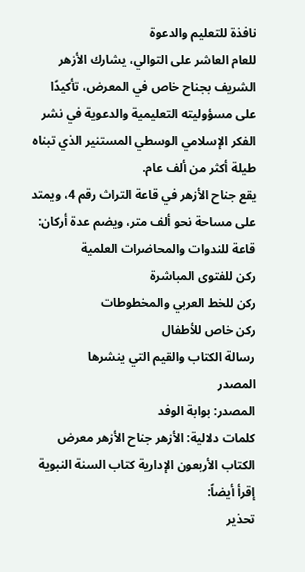نافذة للتعليم والدعوة
للعام العاشر على التوالي، يشارك الأزهر الشريف بجناح خاص في المعرض، تأكيدًا على مسؤوليته التعليمية والدعوية في نشر الفكر الإسلامي الوسطي المستنير الذي تبناه طيلة أكثر من ألف عام.
يقع جناح الأزهر في قاعة التراث رقم 4، ويمتد على مساحة نحو ألف متر، ويضم عدة أركان:
قاعة للندوات والمحاضرات العلمية
ركن للفتوى المباشرة
ركن للخط العربي والمخطوطات
ركن خاص للأطفال
رسالة الكتاب والقيم التي ينشرها
المصدر
المصدر: بوابة الوفد
كلمات دلالية: الأزهر جناح الأزهر معرض الكتاب الأربعون الإدارية كتاب السنة النبویة
إقرأ أيضاً:
تحذير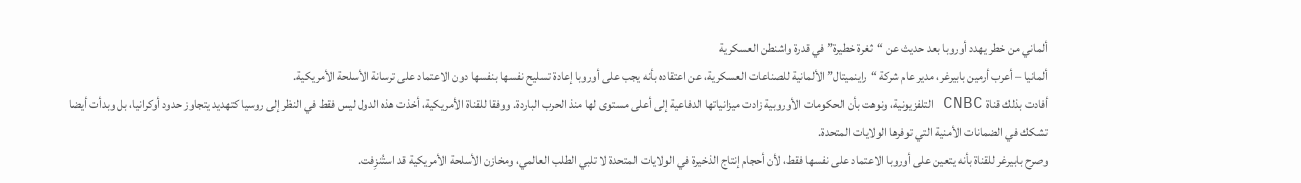ألماني من خطر يهدد أوروبا بعد حديث عن “ثغرة خطيرة” في قدرة واشنطن العسكرية
ألمانيا – أعرب أرمين بابيرغر، مدير عام شركة “راينميتال” الألمانية للصناعات العسكرية، عن اعتقاده بأنه يجب على أوروبا إعادة تسليح نفسها بنفسها دون الاعتماد على ترسانة الأسلحة الأمريكية.
أفادت بذلك قناة CNBC التلفزيونية، ونوهت بأن الحكومات الأوروبية زادت ميزانياتها الدفاعية إلى أعلى مستوى لها منذ الحرب الباردة. ووفقا للقناة الأمريكية، أخذت هذه الدول ليس فقط في النظر إلى روسيا كتهديد يتجاوز حدود أوكرانيا، بل وبدأت أيضا تشكك في الضمانات الأمنية التي توفرها الولايات المتحدة.
وصرح بابيرغر للقناة بأنه يتعين على أوروبا الاعتماد على نفسها فقط، لأن أحجام إنتاج الذخيرة في الولايات المتحدة لا تلبي الطلب العالمي، ومخازن الأسلحة الأمريكية قد استُنزِفت.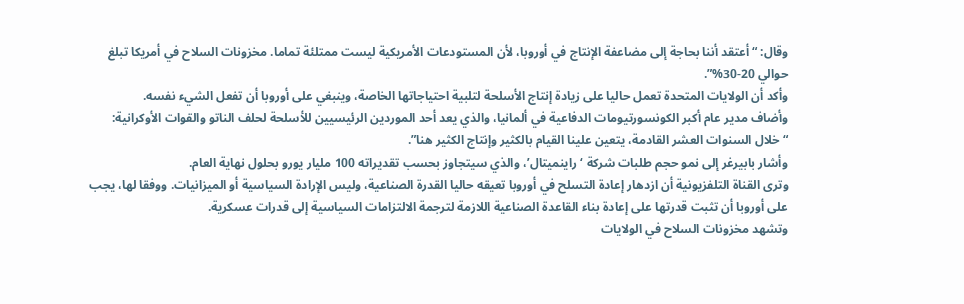وقال: “أعتقد أننا بحاجة إلى مضاعفة الإنتاج في أوروبا، لأن المستودعات الأمريكية ليست ممتلئة تماما. مخزونات السلاح في أمريكا تبلغ حوالي 20-30%”.
وأكد أن الولايات المتحدة تعمل حاليا على زيادة إنتاج الأسلحة لتلبية احتياجاتها الخاصة، وينبغي على أوروبا أن تفعل الشيء نفسه.
وأضاف مدير عام أكبر الكونسورتيومات الدفاعية في ألمانيا، والذي يعد أحد الموردين الرئيسيين للأسلحة لحلف الناتو والقوات الأوكرانية: “خلال السنوات العشر القادمة، يتعين علينا القيام بالكثير وإنتاج الكثير هنا”.
وأشار بابيرغر إلى نمو حجم طلبات شركة ‘راينميتال’، والذي سيتجاوز بحسب تقديراته 100 مليار يورو بحلول نهاية العام.
وترى القناة التلفزيونية أن ازدهار إعادة التسلح في أوروبا تعيقه حاليا القدرة الصناعية، وليس الإرادة السياسية أو الميزانيات. ووفقا لها، يجب على أوروبا أن تثبت قدرتها على إعادة بناء القاعدة الصناعية اللازمة لترجمة الالتزامات السياسية إلى قدرات عسكرية.
وتشهد مخزونات السلاح في الولايات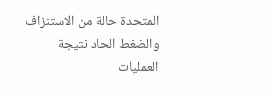المتحدة حالة من الاستنزاف والضغط الحاد نتيجة العمليات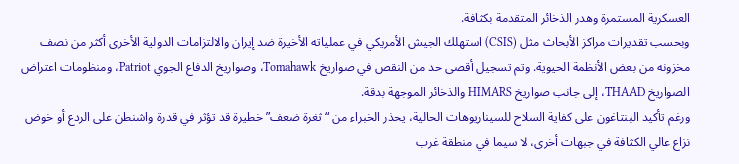العسكرية المستمرة وهدر الذخائر المتقدمة بكثافة.
وبحسب تقديرات مراكز الأبحاث مثل (CSIS) استهلك الجيش الأمريكي في عملياته الأخيرة ضد إيران والالتزامات الدولية الأخرى أكثر من نصف مخزونه من بعض الأنظمة الحيوية. وتم تسجيل أقصى حد من النقص في صواريخ Tomahawk، وصواريخ الدفاع الجوي Patriot، ومنظومات اعتراض الصواريخ THAAD، إلى جانب صواريخ HIMARS والذخائر الموجهة بدقة.
ورغم تأكيد البنتاغون على كفاية السلاح للسيناريوهات الحالية، يحذر الخبراء من “ثغرة ضعف” خطيرة قد تؤثر في قدرة واشنطن على الردع أو خوض نزاع عالي الكثافة في جبهات أخرى، لا سيما في منطقة غرب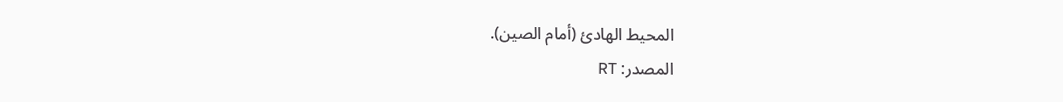المحيط الهادئ (أمام الصين).
المصدر: RT